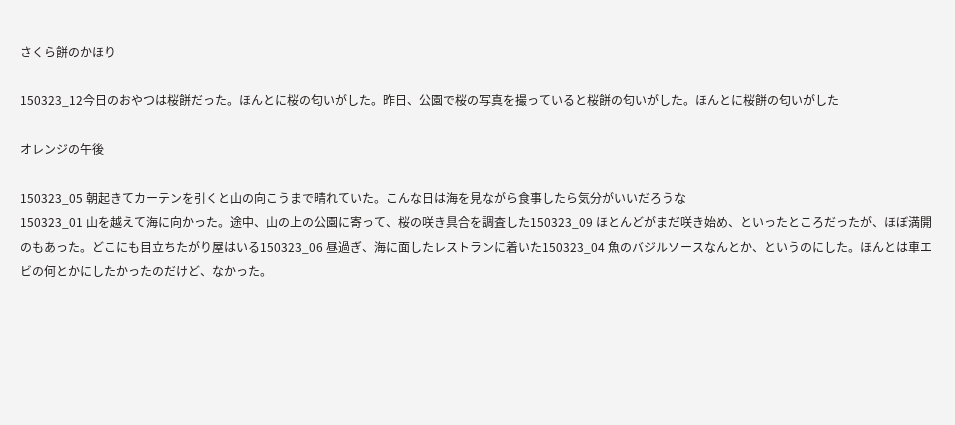さくら餅のかほり

150323_12今日のおやつは桜餅だった。ほんとに桜の匂いがした。昨日、公園で桜の写真を撮っていると桜餅の匂いがした。ほんとに桜餅の匂いがした

オレンジの午後

150323_05 朝起きてカーテンを引くと山の向こうまで晴れていた。こんな日は海を見ながら食事したら気分がいいだろうな
150323_01 山を越えて海に向かった。途中、山の上の公園に寄って、桜の咲き具合を調査した150323_09 ほとんどがまだ咲き始め、といったところだったが、ほぼ満開のもあった。どこにも目立ちたがり屋はいる150323_06 昼過ぎ、海に面したレストランに着いた150323_04 魚のバジルソースなんとか、というのにした。ほんとは車エビの何とかにしたかったのだけど、なかった。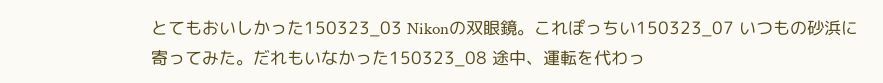とてもおいしかった150323_03 Nikonの双眼鏡。これぽっちい150323_07 いつもの砂浜に寄ってみた。だれもいなかった150323_08 途中、運転を代わっ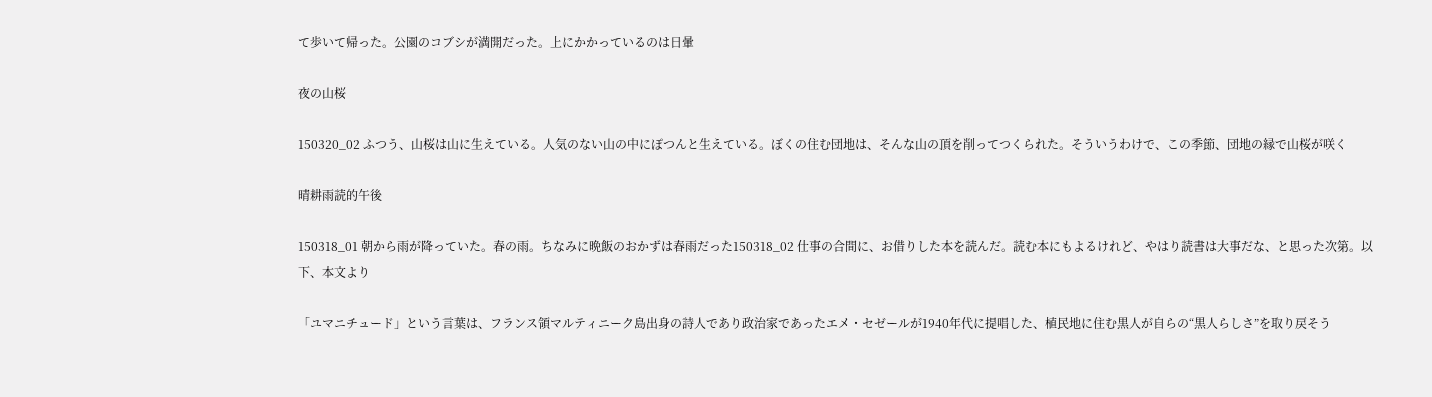て歩いて帰った。公園のコブシが満開だった。上にかかっているのは日暈

夜の山桜

150320_02 ふつう、山桜は山に生えている。人気のない山の中にぽつんと生えている。ぼくの住む団地は、そんな山の頂を削ってつくられた。そういうわけで、この季節、団地の縁で山桜が咲く

晴耕雨読的午後

150318_01 朝から雨が降っていた。春の雨。ちなみに晩飯のおかずは春雨だった150318_02 仕事の合間に、お借りした本を読んだ。読む本にもよるけれど、やはり読書は大事だな、と思った次第。以下、本文より

「ユマニチュード」という言葉は、フランス領マルティニーク島出身の詩人であり政治家であったエメ・セゼールが1940年代に提唱した、植民地に住む黒人が自らの“黒人らしさ”を取り戻そう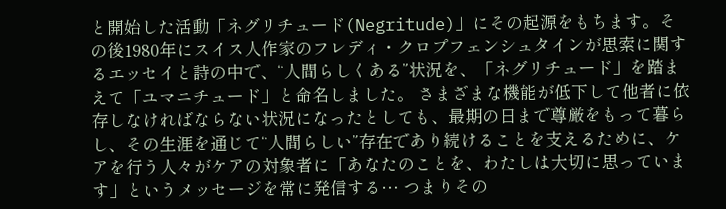と開始した活動「ネグリチュード(Negritude)」にその起源をもちます。その後1980年にスイス人作家のフレディ・クロプフェンシュタインが思索に関するエッセイと詩の中で、“人間らしくある”状況を、「ネグリチュード」を踏まえて「ユマニチュード」と命名しました。 さまざまな機能が低下して他者に依存しなければならない状況になったとしても、最期の日まで尊厳をもって暮らし、その生涯を通じて“人間らしい”存在であり続けることを支えるために、ケアを行う人々がケアの対象者に「あなたのことを、わたしは大切に思っています」というメッセージを常に発信する… つまりその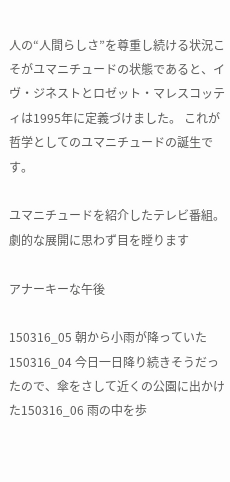人の“人間らしさ”を尊重し続ける状況こそがユマニチュードの状態であると、イヴ・ジネストとロゼット・マレスコッティは1995年に定義づけました。 これが哲学としてのユマニチュードの誕生です。

ユマニチュードを紹介したテレビ番組。劇的な展開に思わず目を瞠ります

アナーキーな午後

150316_05 朝から小雨が降っていた150316_04 今日一日降り続きそうだったので、傘をさして近くの公園に出かけた150316_06 雨の中を歩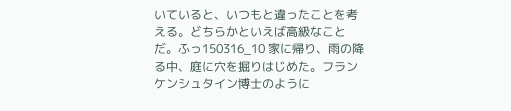いていると、いつもと違ったことを考える。どちらかといえば高級なことだ。ふっ150316_10 家に帰り、雨の降る中、庭に穴を掘りはじめた。フランケンシュタイン博士のように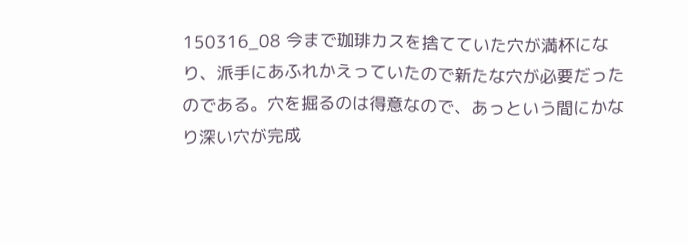150316_08 今まで珈琲カスを捨てていた穴が満杯になり、派手にあふれかえっていたので新たな穴が必要だったのである。穴を掘るのは得意なので、あっという間にかなり深い穴が完成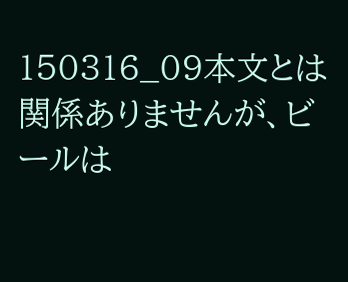150316_09本文とは関係ありませんが、ビールは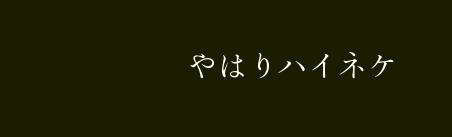やはりハイネケ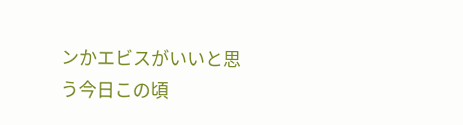ンかエビスがいいと思う今日この頃